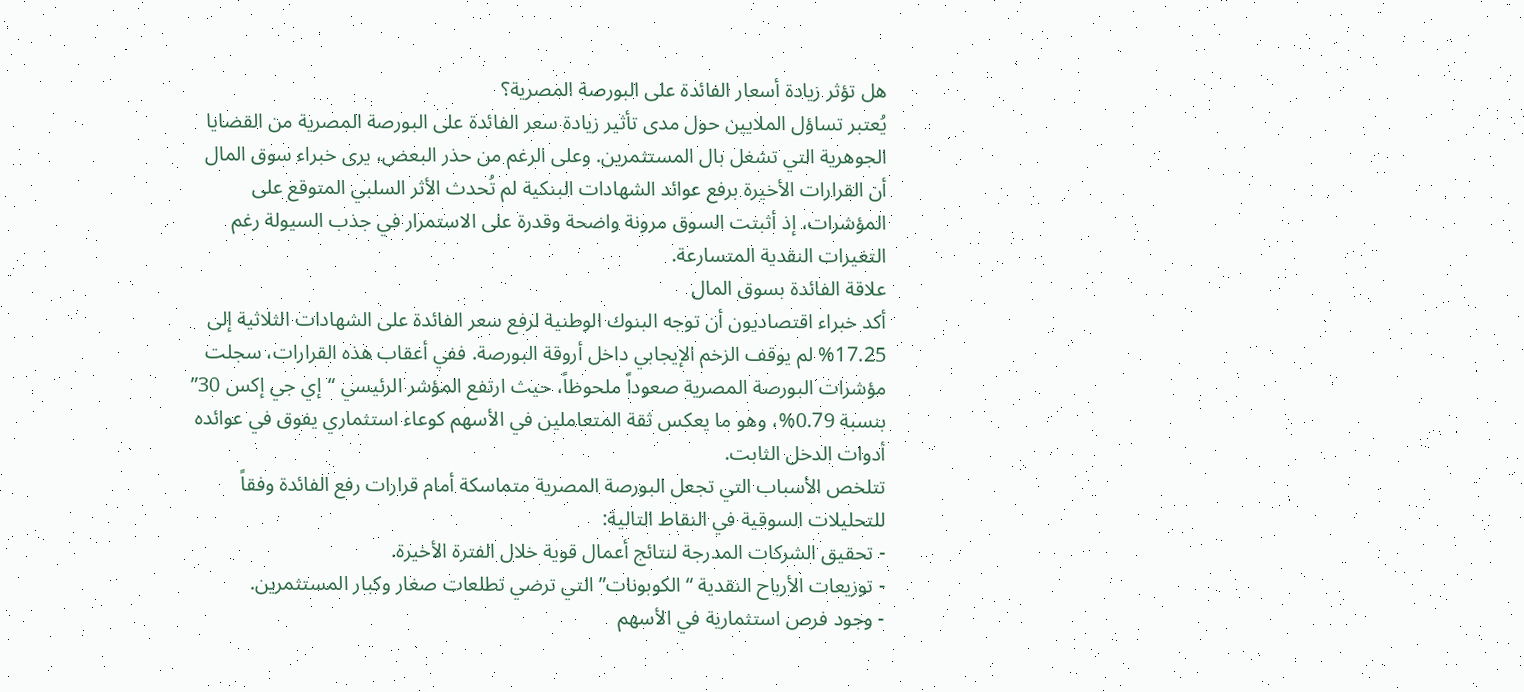هل تؤثر زيادة أسعار الفائدة على البورصة المصرية؟
يُعتبر تساؤل الملايين حول مدى تأثير زيادة سعر الفائدة على البورصة المصرية من القضايا الجوهرية التي تشغل بال المستثمرين. وعلى الرغم من حذر البعض، يرى خبراء سوق المال أن القرارات الأخيرة برفع عوائد الشهادات البنكية لم تُحدث الأثر السلبي المتوقع على المؤشرات، إذ أثبتت السوق مرونة واضحة وقدرة على الاستمرار في جذب السيولة رغم التغيرات النقدية المتسارعة.
علاقة الفائدة بسوق المال
أكد خبراء اقتصاديون أن توجه البنوك الوطنية لرفع سعر الفائدة على الشهادات الثلاثية إلى 17.25% لم يوقف الزخم الإيجابي داخل أروقة البورصة. ففي أعقاب هذه القرارات، سجلت مؤشرات البورصة المصرية صعوداً ملحوظاً، حيث ارتفع المؤشر الرئيسي “إي جي إكس 30” بنسبة 0.79%، وهو ما يعكس ثقة المتعاملين في الأسهم كوعاء استثماري يفوق في عوائده أدوات الدخل الثابت.
تتلخص الأسباب التي تجعل البورصة المصرية متماسكة أمام قرارات رفع الفائدة وفقاً للتحليلات السوقية في النقاط التالية:
- تحقيق الشركات المدرجة لنتائج أعمال قوية خلال الفترة الأخيرة.
- توزيعات الأرباح النقدية “الكوبونات” التي ترضي تطلعات صغار وكبار المستثمرين.
- وجود فرص استثمارية في الأسهم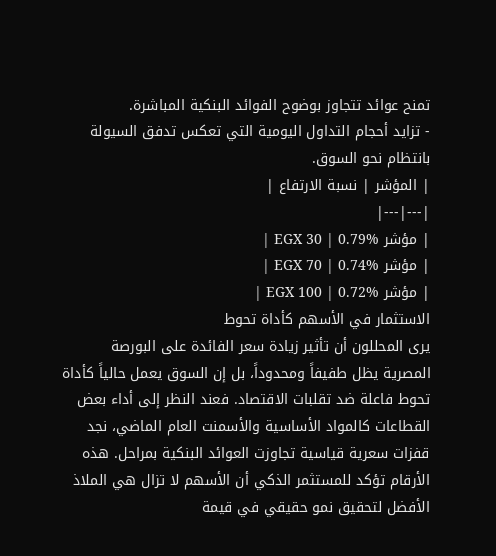تمنح عوائد تتجاوز بوضوح الفوائد البنكية المباشرة.
- تزايد أحجام التداول اليومية التي تعكس تدفق السيولة بانتظام نحو السوق.
| المؤشر | نسبة الارتفاع |
|---|---|
| مؤشر EGX 30 | 0.79% |
| مؤشر EGX 70 | 0.74% |
| مؤشر EGX 100 | 0.72% |
الاستثمار في الأسهم كأداة تحوط
يرى المحللون أن تأثير زيادة سعر الفائدة على البورصة المصرية يظل طفيفاً ومحدوداً، بل إن السوق يعمل حالياً كأداة تحوط فاعلة ضد تقلبات الاقتصاد. فعند النظر إلى أداء بعض القطاعات كالمواد الأساسية والأسمنت العام الماضي، نجد قفزات سعرية قياسية تجاوزت العوائد البنكية بمراحل. هذه الأرقام تؤكد للمستثمر الذكي أن الأسهم لا تزال هي الملاذ الأفضل لتحقيق نمو حقيقي في قيمة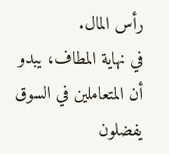رأس المال.
في نهاية المطاف، يبدو أن المتعاملين في السوق يفضلون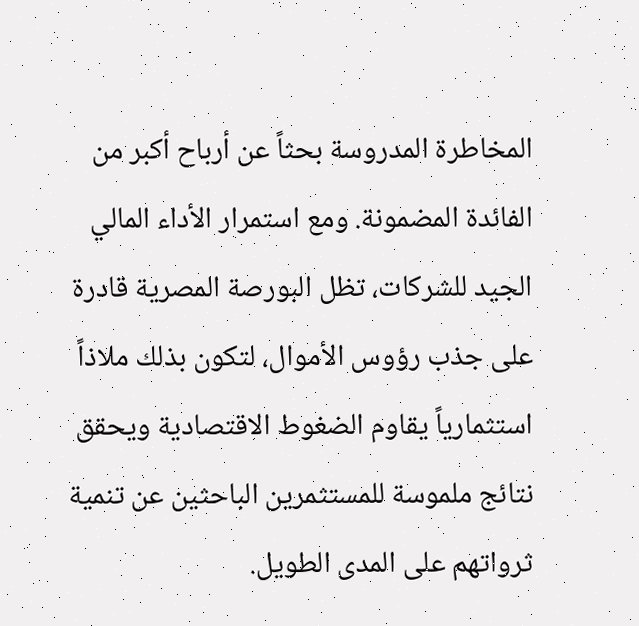المخاطرة المدروسة بحثاً عن أرباح أكبر من الفائدة المضمونة. ومع استمرار الأداء المالي الجيد للشركات، تظل البورصة المصرية قادرة على جذب رؤوس الأموال، لتكون بذلك ملاذاً استثمارياً يقاوم الضغوط الاقتصادية ويحقق نتائج ملموسة للمستثمرين الباحثين عن تنمية ثرواتهم على المدى الطويل.